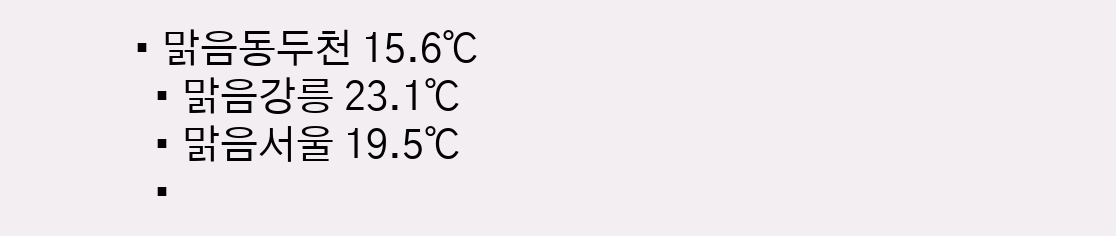• 맑음동두천 15.6℃
  • 맑음강릉 23.1℃
  • 맑음서울 19.5℃
  •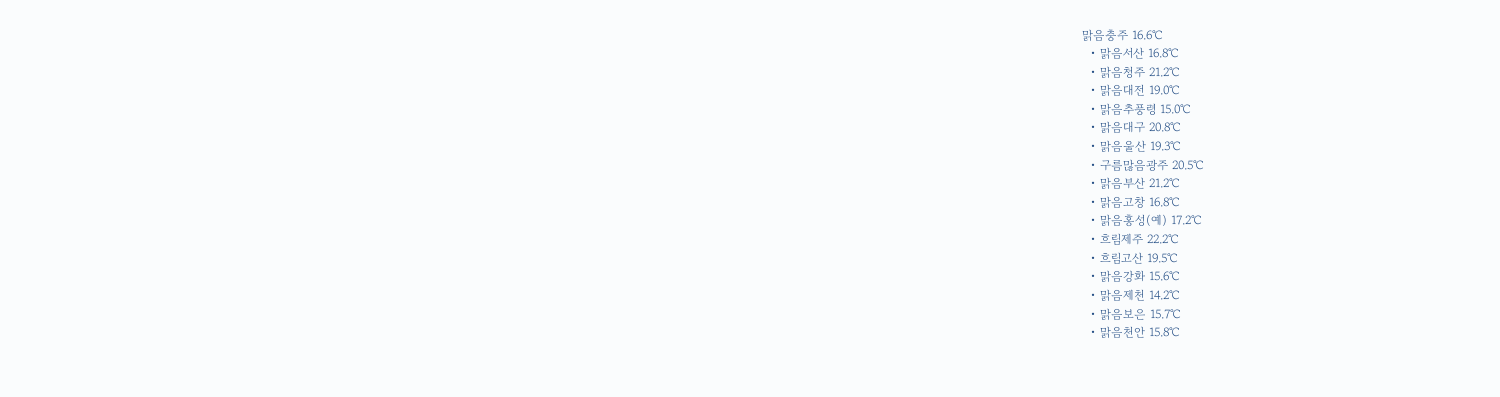맑음충주 16.6℃
  • 맑음서산 16.8℃
  • 맑음청주 21.2℃
  • 맑음대전 19.0℃
  • 맑음추풍령 15.0℃
  • 맑음대구 20.8℃
  • 맑음울산 19.3℃
  • 구름많음광주 20.5℃
  • 맑음부산 21.2℃
  • 맑음고창 16.8℃
  • 맑음홍성(예) 17.2℃
  • 흐림제주 22.2℃
  • 흐림고산 19.5℃
  • 맑음강화 15.6℃
  • 맑음제천 14.2℃
  • 맑음보은 15.7℃
  • 맑음천안 15.8℃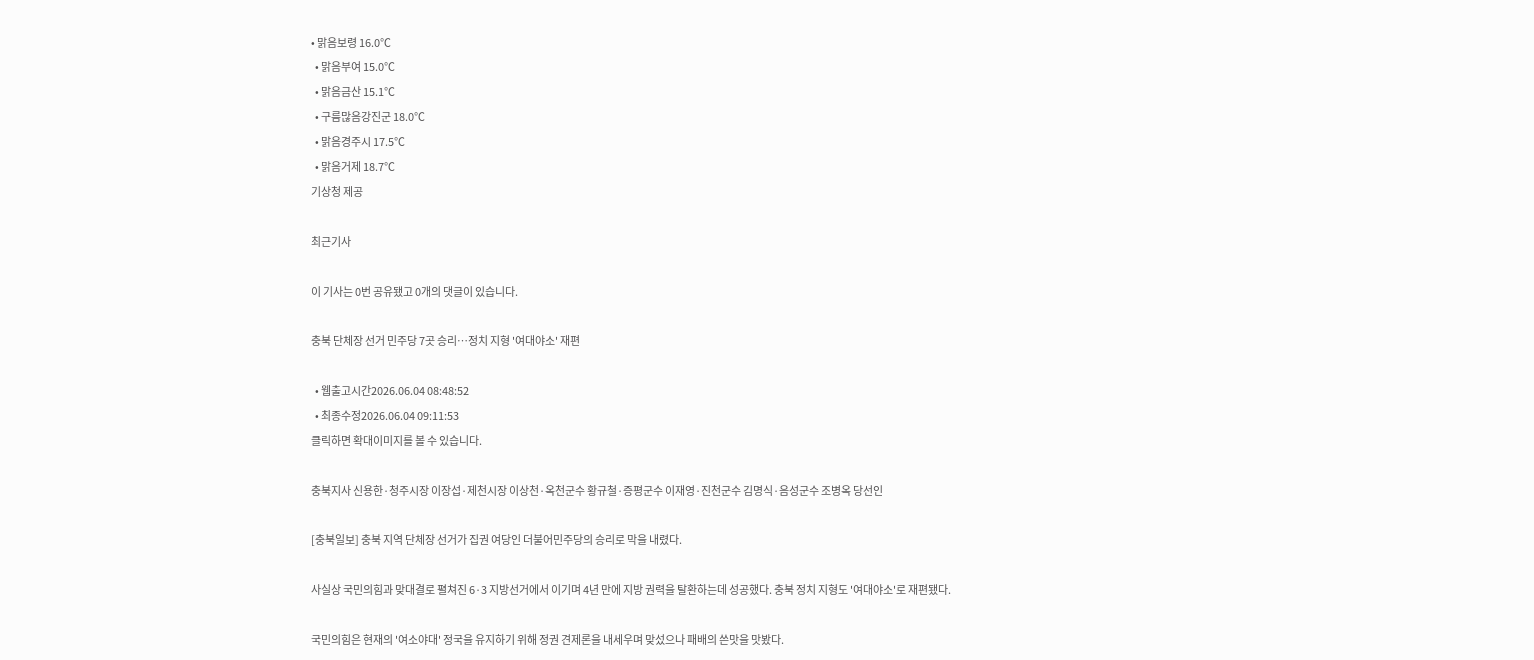• 맑음보령 16.0℃
  • 맑음부여 15.0℃
  • 맑음금산 15.1℃
  • 구름많음강진군 18.0℃
  • 맑음경주시 17.5℃
  • 맑음거제 18.7℃
기상청 제공

최근기사

이 기사는 0번 공유됐고 0개의 댓글이 있습니다.

충북 단체장 선거 민주당 7곳 승리…정치 지형 '여대야소' 재편

  • 웹출고시간2026.06.04 08:48:52
  • 최종수정2026.06.04 09:11:53
클릭하면 확대이미지를 볼 수 있습니다.

충북지사 신용한·청주시장 이장섭·제천시장 이상천·옥천군수 황규철·증평군수 이재영·진천군수 김명식·음성군수 조병옥 당선인

[충북일보] 충북 지역 단체장 선거가 집권 여당인 더불어민주당의 승리로 막을 내렸다.

사실상 국민의힘과 맞대결로 펼쳐진 6·3 지방선거에서 이기며 4년 만에 지방 권력을 탈환하는데 성공했다. 충북 정치 지형도 '여대야소'로 재편됐다.

국민의힘은 현재의 '여소야대' 정국을 유지하기 위해 정권 견제론을 내세우며 맞섰으나 패배의 쓴맛을 맛봤다.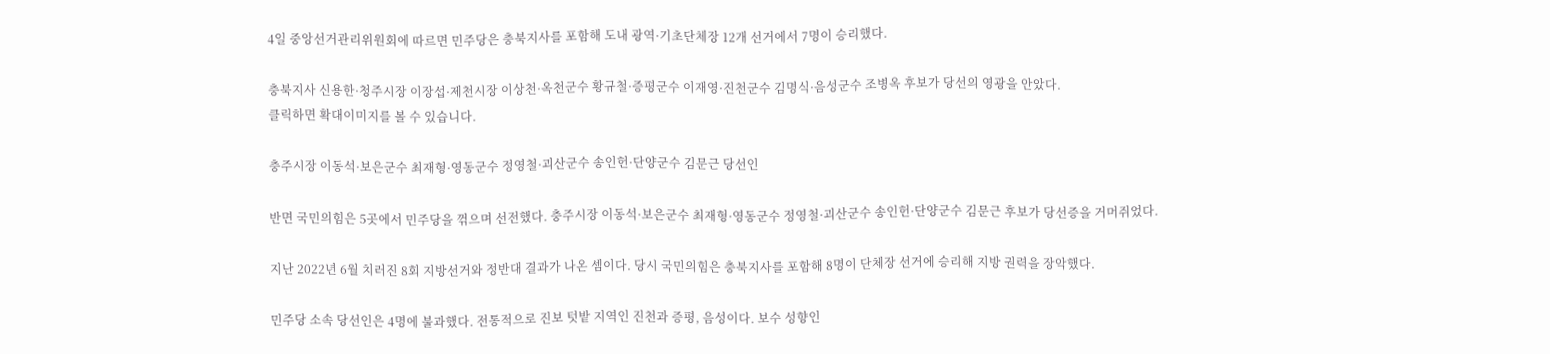4일 중앙선거관리위원회에 따르면 민주당은 충북지사를 포함해 도내 광역·기초단체장 12개 선거에서 7명이 승리했다.

충북지사 신용한·청주시장 이장섭·제천시장 이상천·옥천군수 황규철·증평군수 이재영·진천군수 김명식·음성군수 조병옥 후보가 당선의 영광을 안았다.
클릭하면 확대이미지를 볼 수 있습니다.

충주시장 이동석·보은군수 최재형·영동군수 정영철·괴산군수 송인헌·단양군수 김문근 당선인

반면 국민의힘은 5곳에서 민주당을 꺾으며 선전했다. 충주시장 이동석·보은군수 최재형·영동군수 정영철·괴산군수 송인헌·단양군수 김문근 후보가 당선증을 거머쥐었다.

지난 2022년 6월 치러진 8회 지방선거와 정반대 결과가 나온 셈이다. 당시 국민의힘은 충북지사를 포함해 8명이 단체장 선거에 승리해 지방 권력을 장악했다.

민주당 소속 당선인은 4명에 불과했다. 전통적으로 진보 텃밭 지역인 진천과 증평, 음성이다. 보수 성향인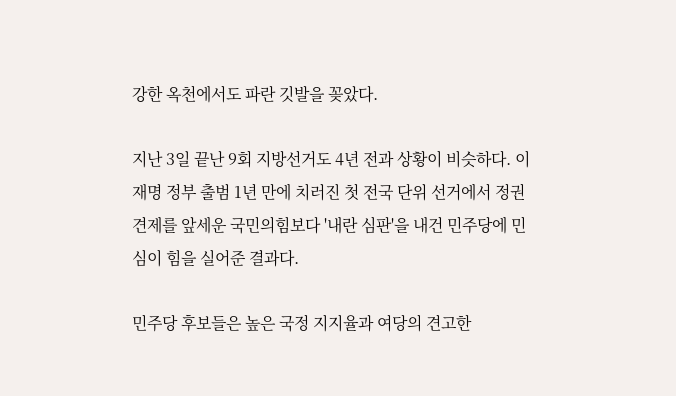강한 옥천에서도 파란 깃발을 꽂았다.

지난 3일 끝난 9회 지방선거도 4년 전과 상황이 비슷하다. 이재명 정부 출범 1년 만에 치러진 첫 전국 단위 선거에서 정권 견제를 앞세운 국민의힘보다 '내란 심판'을 내건 민주당에 민심이 힘을 실어준 결과다.

민주당 후보들은 높은 국정 지지율과 여당의 견고한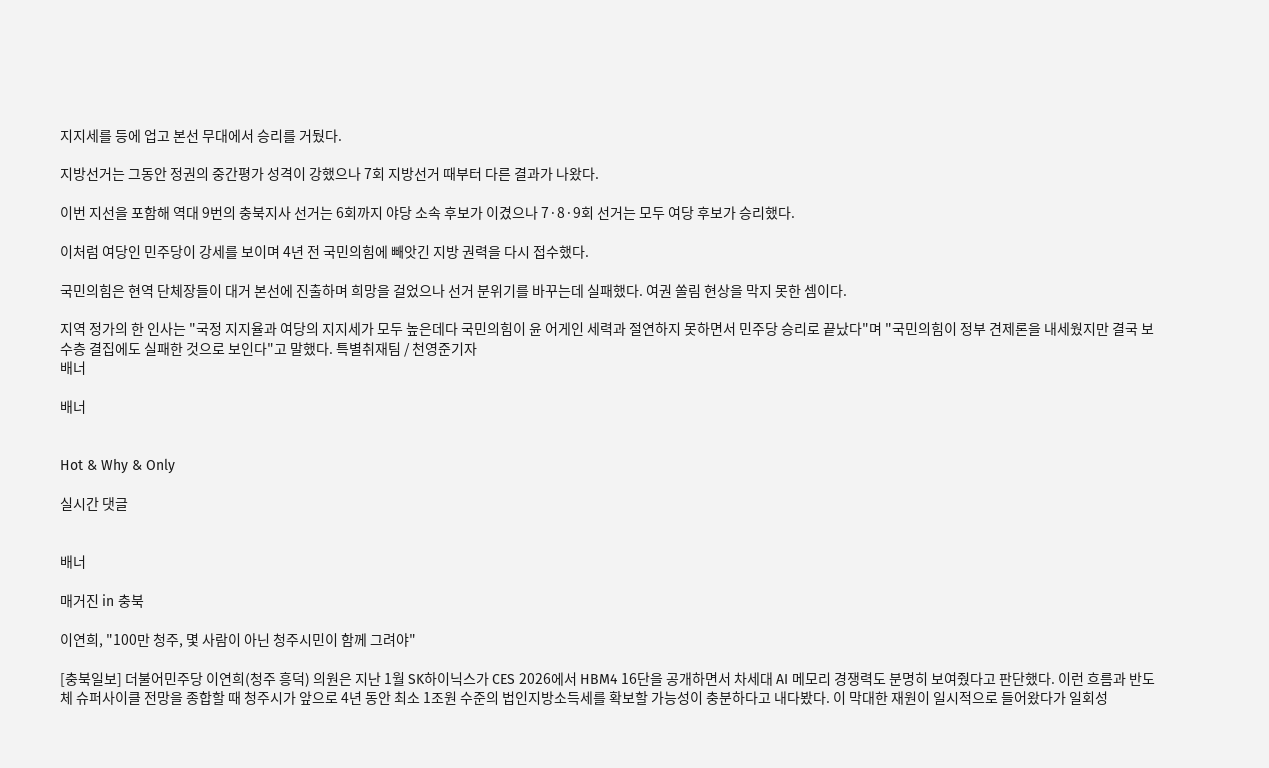지지세를 등에 업고 본선 무대에서 승리를 거뒀다.

지방선거는 그동안 정권의 중간평가 성격이 강했으나 7회 지방선거 때부터 다른 결과가 나왔다.

이번 지선을 포함해 역대 9번의 충북지사 선거는 6회까지 야당 소속 후보가 이겼으나 7·8·9회 선거는 모두 여당 후보가 승리했다.

이처럼 여당인 민주당이 강세를 보이며 4년 전 국민의힘에 빼앗긴 지방 권력을 다시 접수했다.

국민의힘은 현역 단체장들이 대거 본선에 진출하며 희망을 걸었으나 선거 분위기를 바꾸는데 실패했다. 여권 쏠림 현상을 막지 못한 셈이다.

지역 정가의 한 인사는 "국정 지지율과 여당의 지지세가 모두 높은데다 국민의힘이 윤 어게인 세력과 절연하지 못하면서 민주당 승리로 끝났다"며 "국민의힘이 정부 견제론을 내세웠지만 결국 보수층 결집에도 실패한 것으로 보인다"고 말했다. 특별취재팀 / 천영준기자
배너

배너


Hot & Why & Only

실시간 댓글


배너

매거진 in 충북

이연희, "100만 청주, 몇 사람이 아닌 청주시민이 함께 그려야"

[충북일보] 더불어민주당 이연희(청주 흥덕) 의원은 지난 1월 SK하이닉스가 CES 2026에서 HBM4 16단을 공개하면서 차세대 AI 메모리 경쟁력도 분명히 보여줬다고 판단했다. 이런 흐름과 반도체 슈퍼사이클 전망을 종합할 때 청주시가 앞으로 4년 동안 최소 1조원 수준의 법인지방소득세를 확보할 가능성이 충분하다고 내다봤다. 이 막대한 재원이 일시적으로 들어왔다가 일회성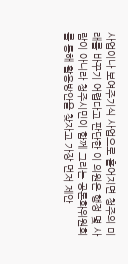사업이나 보여주기식 사업으로 흩어지면 청주의 미래를 바꾸기 어렵다고 판단한 이 의원은 행정 몇 사람이 아니라 청주시민이 함께 그리는 공론화위원회를 통해 활용방안을 찾자고 가장 먼저 제안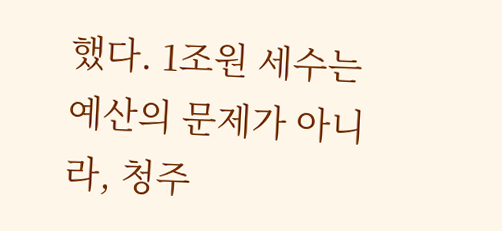했다. 1조원 세수는 예산의 문제가 아니라, 청주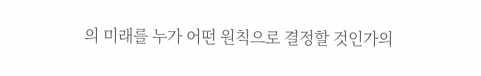의 미래를 누가 어떤 원칙으로 결정할 것인가의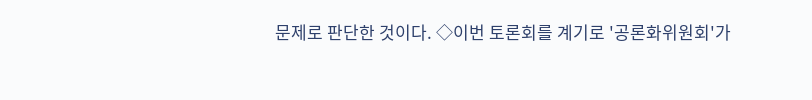문제로 판단한 것이다. ◇이번 토론회를 계기로 '공론화위원회'가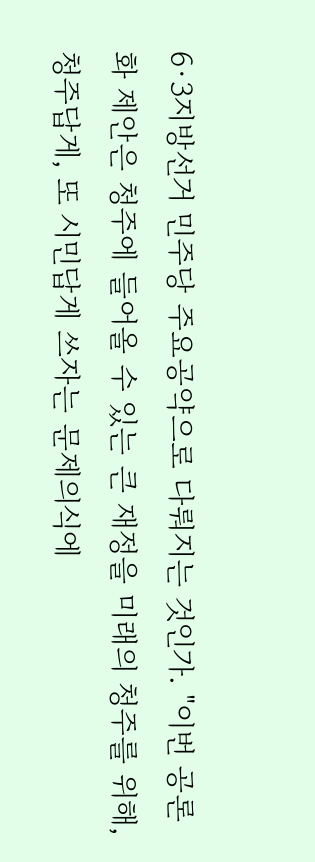6·3지방선거 민주당 주요공약으로 다뤄지는 것인가. "이번 공론화 제안은 청주에 들어올 수 있는 큰 재정을 미래의 청주를 위해, 청주답게, 또 시민답게 쓰자는 문제의식에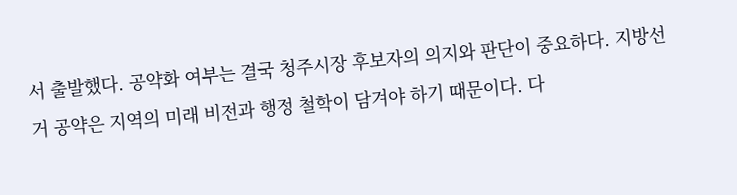서 출발했다. 공약화 여부는 결국 청주시장 후보자의 의지와 판단이 중요하다. 지방선거 공약은 지역의 미래 비전과 행정 철학이 담겨야 하기 때문이다. 다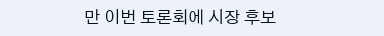만 이번 토론회에 시장 후보